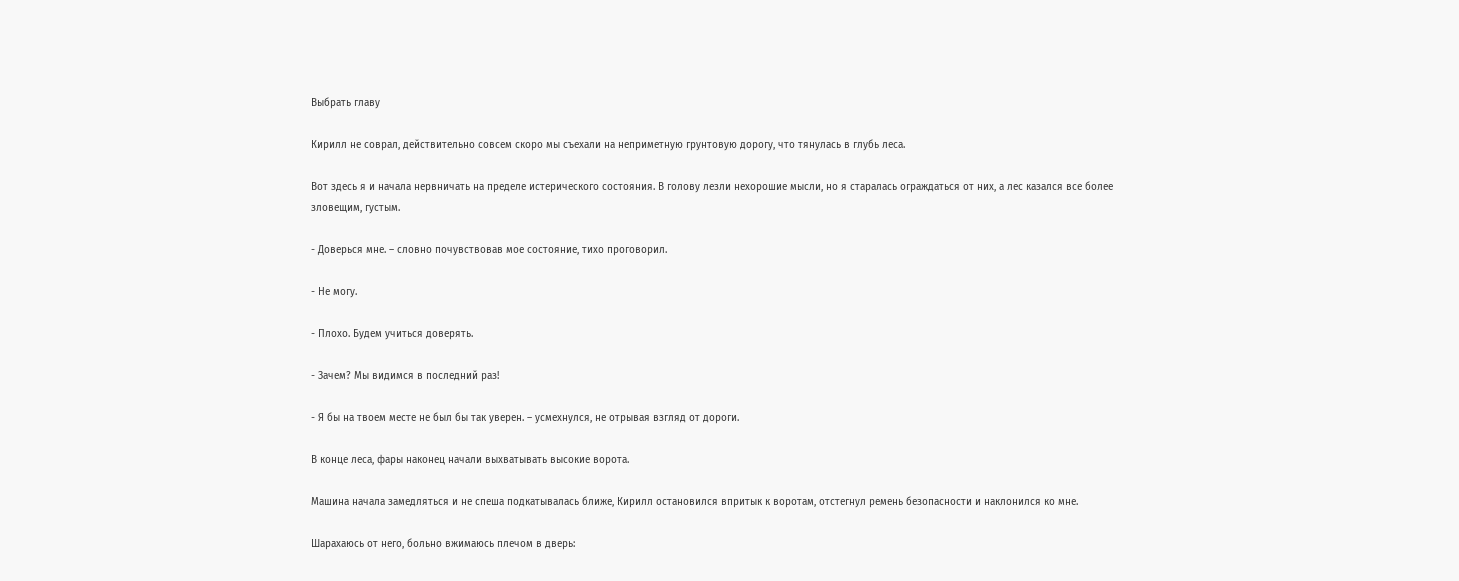Выбрать главу

Кирилл не соврал, действительно совсем скоро мы съехали на неприметную грунтовую дорогу, что тянулась в глубь леса.

Вот здесь я и начала нервничать на пределе истерического состояния. В голову лезли нехорошие мысли, но я старалась ограждаться от них, а лес казался все более зловещим, густым.

- Доверься мне. – словно почувствовав мое состояние, тихо проговорил.

- Не могу.

- Плохо. Будем учиться доверять.

- Зачем? Мы видимся в последний раз!

- Я бы на твоем месте не был бы так уверен. – усмехнулся, не отрывая взгляд от дороги.

В конце леса, фары наконец начали выхватывать высокие ворота.

Машина начала замедляться и не спеша подкатывалась ближе, Кирилл остановился впритык к воротам, отстегнул ремень безопасности и наклонился ко мне.

Шарахаюсь от него, больно вжимаюсь плечом в дверь: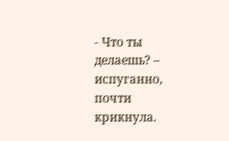- Что ты делаешь? – испуганно, почти крикнула.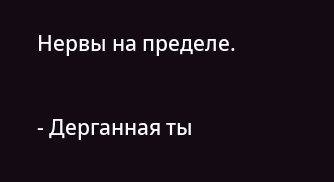Нервы на пределе.

- Дерганная ты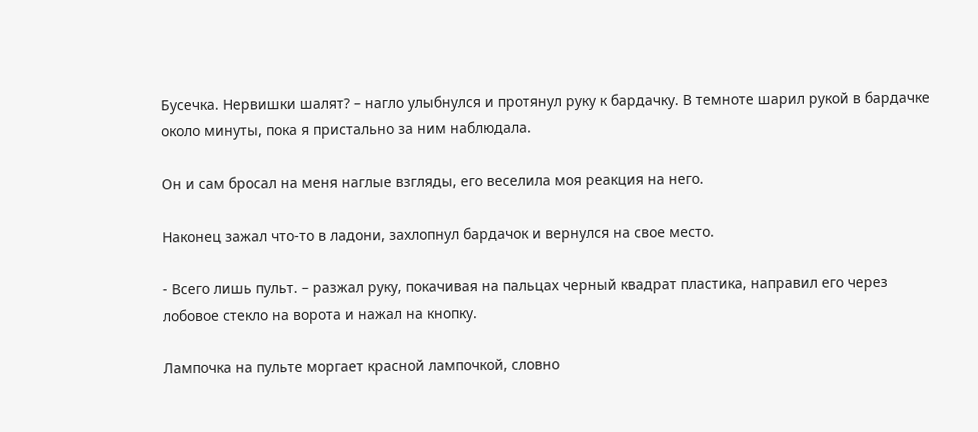Бусечка. Нервишки шалят? – нагло улыбнулся и протянул руку к бардачку. В темноте шарил рукой в бардачке около минуты, пока я пристально за ним наблюдала.

Он и сам бросал на меня наглые взгляды, его веселила моя реакция на него.

Наконец зажал что-то в ладони, захлопнул бардачок и вернулся на свое место.

- Всего лишь пульт. – разжал руку, покачивая на пальцах черный квадрат пластика, направил его через лобовое стекло на ворота и нажал на кнопку.

Лампочка на пульте моргает красной лампочкой, словно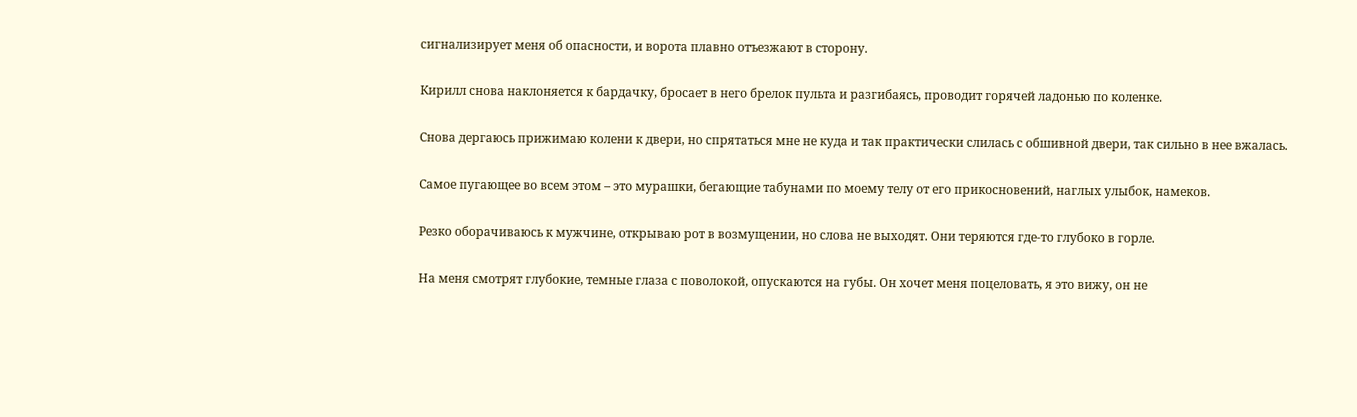сигнализирует меня об опасности, и ворота плавно отъезжают в сторону.

Кирилл снова наклоняется к бардачку, бросает в него брелок пульта и разгибаясь, проводит горячей ладонью по коленке.

Снова дергаюсь прижимаю колени к двери, но спрятаться мне не куда и так практически слилась с обшивной двери, так сильно в нее вжалась.

Самое пугающее во всем этом – это мурашки, бегающие табунами по моему телу от его прикосновений, наглых улыбок, намеков.

Резко оборачиваюсь к мужчине, открываю рот в возмущении, но слова не выходят. Они теряются где-то глубоко в горле.

На меня смотрят глубокие, темные глаза с поволокой, опускаются на губы. Он хочет меня поцеловать, я это вижу, он не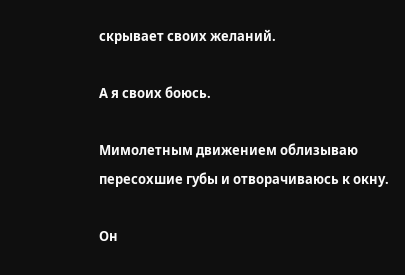скрывает своих желаний.

А я своих боюсь.

Мимолетным движением облизываю пересохшие губы и отворачиваюсь к окну.

Он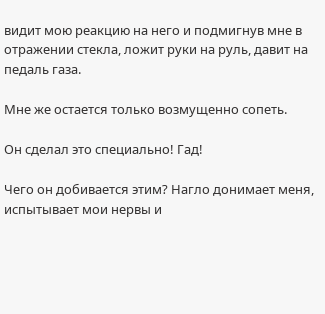видит мою реакцию на него и подмигнув мне в отражении стекла, ложит руки на руль, давит на педаль газа.

Мне же остается только возмущенно сопеть.

Он сделал это специально! Гад!

Чего он добивается этим? Нагло донимает меня, испытывает мои нервы и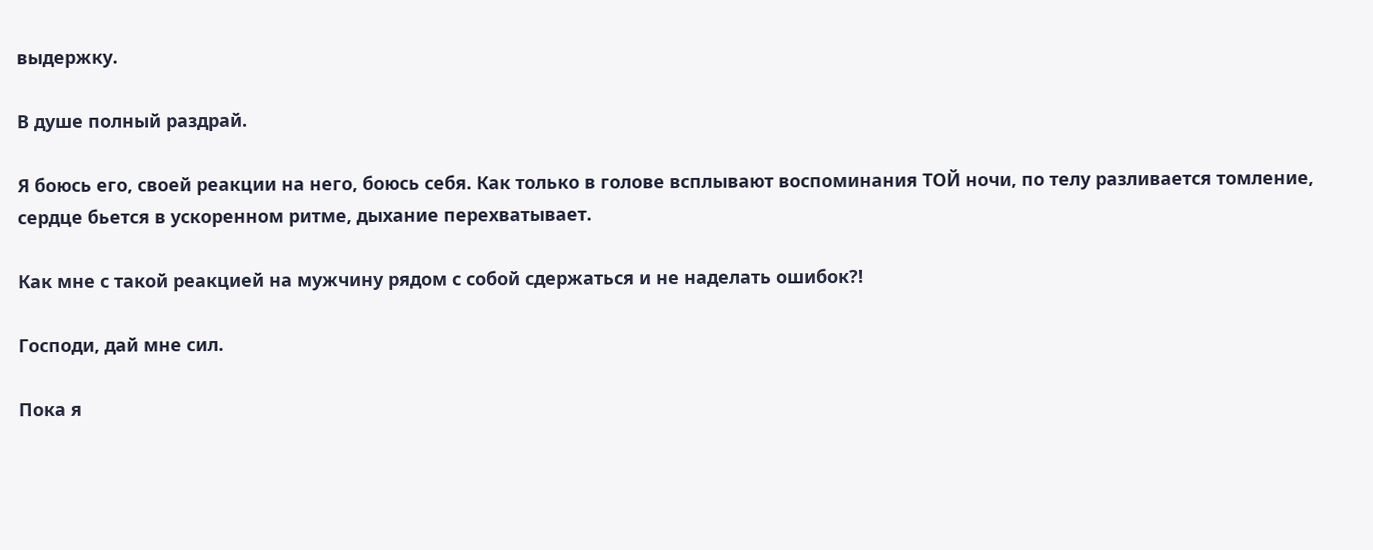выдержку.

В душе полный раздрай.

Я боюсь его, своей реакции на него, боюсь себя. Как только в голове всплывают воспоминания ТОЙ ночи, по телу разливается томление, сердце бьется в ускоренном ритме, дыхание перехватывает.

Как мне с такой реакцией на мужчину рядом с собой сдержаться и не наделать ошибок?!

Господи, дай мне сил.

Пока я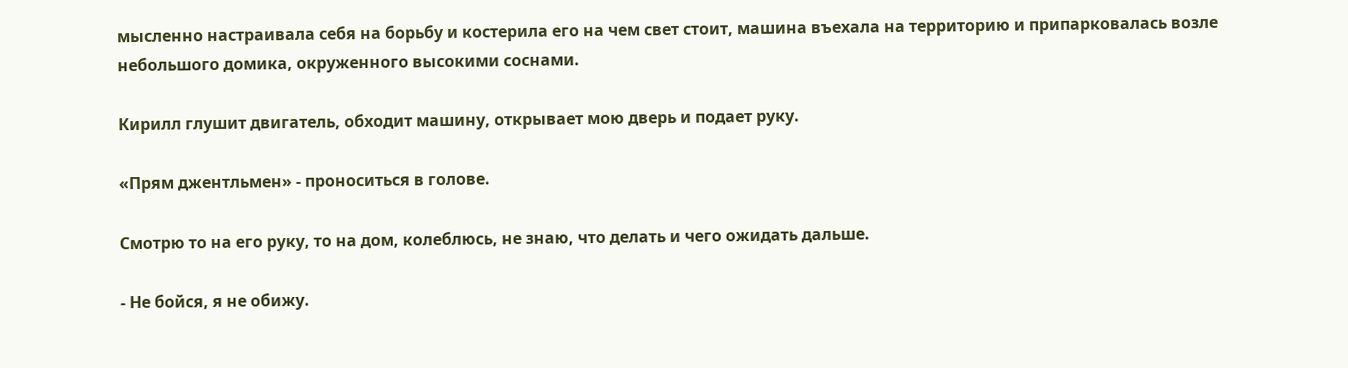мысленно настраивала себя на борьбу и костерила его на чем свет стоит, машина въехала на территорию и припарковалась возле небольшого домика, окруженного высокими соснами.

Кирилл глушит двигатель, обходит машину, открывает мою дверь и подает руку.

«Прям джентльмен» - проноситься в голове.

Смотрю то на его руку, то на дом, колеблюсь, не знаю, что делать и чего ожидать дальше.

- Не бойся, я не обижу.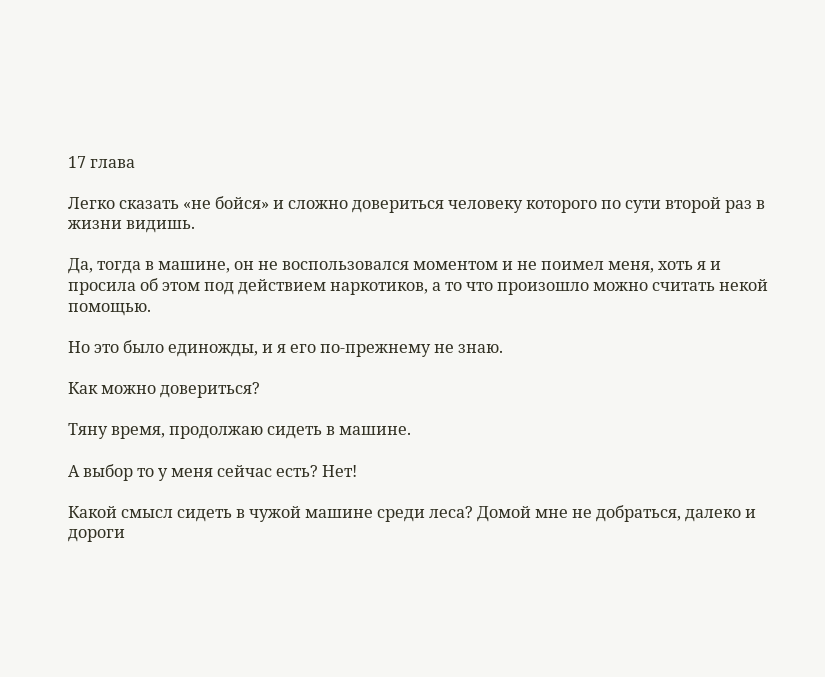17 глава

Легко сказать «не бойся» и сложно довериться человеку которого по сути второй раз в жизни видишь.

Да, тогда в машине, он не воспользовался моментом и не поимел меня, хоть я и просила об этом под действием наркотиков, а то что произошло можно считать некой помощью.

Но это было единожды, и я его по-прежнему не знаю.

Как можно довериться?

Тяну время, продолжаю сидеть в машине.

А выбор то у меня сейчас есть? Нет!

Какой смысл сидеть в чужой машине среди леса? Домой мне не добраться, далеко и дороги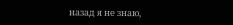назад я не знаю,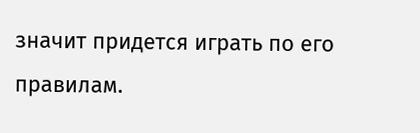значит придется играть по его правилам.